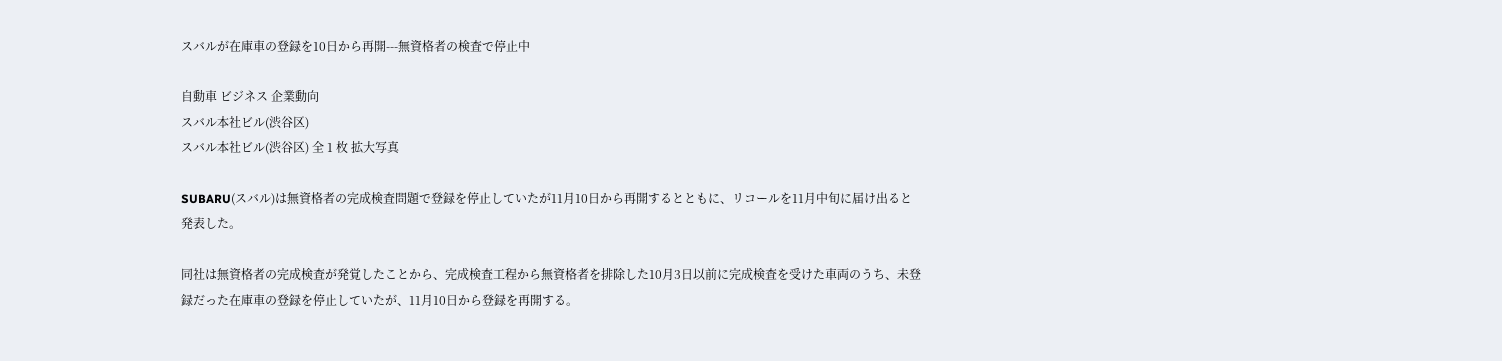スバルが在庫車の登録を10日から再開---無資格者の検査で停止中

自動車 ビジネス 企業動向
スバル本社ビル(渋谷区)
スバル本社ビル(渋谷区) 全 1 枚 拡大写真

SUBARU(スバル)は無資格者の完成検査問題で登録を停止していたが11月10日から再開するとともに、リコールを11月中旬に届け出ると発表した。

同社は無資格者の完成検査が発覚したことから、完成検査工程から無資格者を排除した10月3日以前に完成検査を受けた車両のうち、未登録だった在庫車の登録を停止していたが、11月10日から登録を再開する。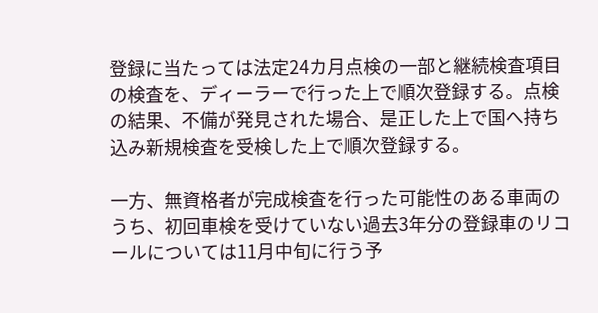登録に当たっては法定24カ月点検の一部と継続検査項目の検査を、ディーラーで行った上で順次登録する。点検の結果、不備が発見された場合、是正した上で国へ持ち込み新規検査を受検した上で順次登録する。

一方、無資格者が完成検査を行った可能性のある車両のうち、初回車検を受けていない過去3年分の登録車のリコールについては11月中旬に行う予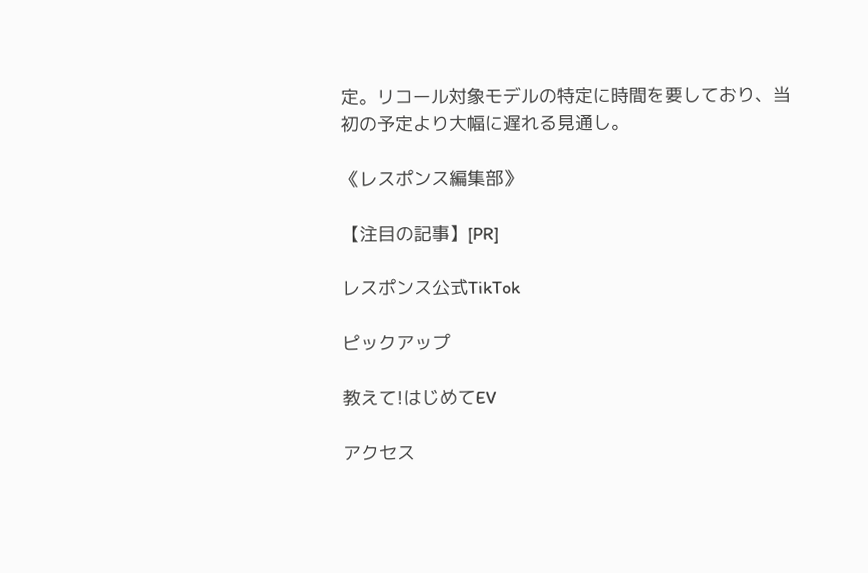定。リコール対象モデルの特定に時間を要しており、当初の予定より大幅に遅れる見通し。

《レスポンス編集部》

【注目の記事】[PR]

レスポンス公式TikTok

ピックアップ

教えて!はじめてEV

アクセス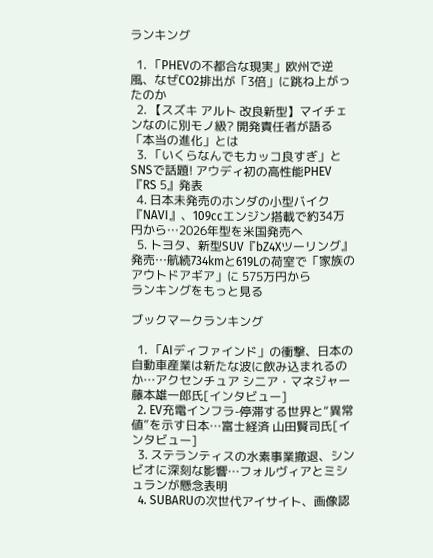ランキング

  1. 「PHEVの不都合な現実」欧州で逆風、なぜCO2排出が「3倍」に跳ね上がったのか
  2. 【スズキ アルト 改良新型】マイチェンなのに別モノ級? 開発責任者が語る「本当の進化」とは
  3. 「いくらなんでもカッコ良すぎ」とSNSで話題! アウディ初の高性能PHEV『RS 5』発表
  4. 日本未発売のホンダの小型バイク『NAVI』、109ccエンジン搭載で約34万円から…2026年型を米国発売へ
  5. トヨタ、新型SUV『bZ4Xツーリング』発売…航続734kmと619Lの荷室で「家族のアウトドアギア」に 575万円から
ランキングをもっと見る

ブックマークランキング

  1. 「AIディファインド」の衝撃、日本の自動車産業は新たな波に飲み込まれるのか…アクセンチュア シニア・マネジャー 藤本雄一郎氏[インタビュー]
  2. EV充電インフラ-停滞する世界と“異常値”を示す日本…富士経済 山田賢司氏[インタビュー]
  3. ステランティスの水素事業撤退、シンビオに深刻な影響…フォルヴィアとミシュランが懸念表明
  4. SUBARUの次世代アイサイト、画像認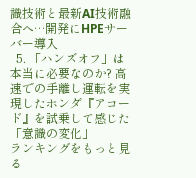識技術と最新AI技術融合へ…開発にHPEサーバー導入
  5. 「ハンズオフ」は本当に必要なのか? 高速での手離し運転を実現したホンダ『アコード』を試乗して感じた「意識の変化」
ランキングをもっと見る